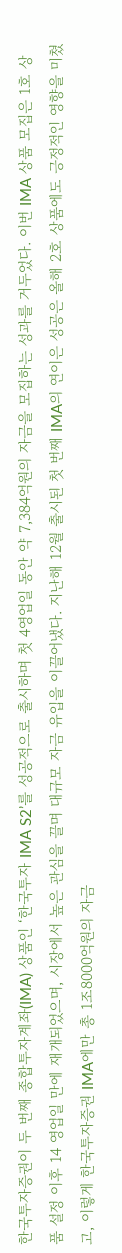한국투자증권이 두 번째 종합투자계좌(IMA) 상품인 ‘한국투자 IMA S2’를 성공적으로 출시하며 첫 4영업일 동안 약 7,384억원의 자금을 모집하는 성과를 거두었다. 이번 IMA 상품 모집은 1호 상품 설정 이후 14 영업일 만에 재개되었으며, 시장에서 높은 관심을 끌며 대규모 자금 유입을 이끌어냈다. 지난해 12월 출시된 첫 번째 IMA의 연이은 성공은 올해 2호 상품에도 긍정적인 영향을 미쳤고, 이렇게 한국투자증권 IMA에만 총 1조8000억원의 자금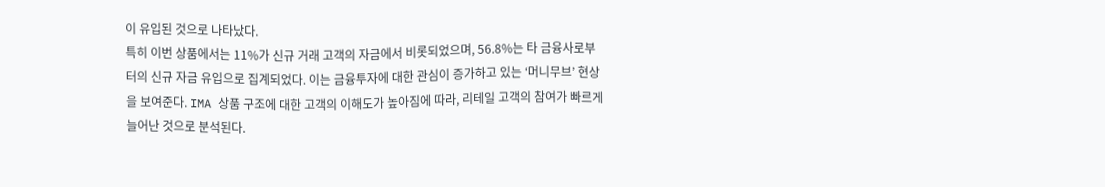이 유입된 것으로 나타났다.
특히 이번 상품에서는 11%가 신규 거래 고객의 자금에서 비롯되었으며, 56.8%는 타 금융사로부터의 신규 자금 유입으로 집계되었다. 이는 금융투자에 대한 관심이 증가하고 있는 ‘머니무브’ 현상을 보여준다. IMA 상품 구조에 대한 고객의 이해도가 높아짐에 따라, 리테일 고객의 참여가 빠르게 늘어난 것으로 분석된다.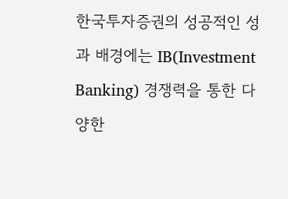한국투자증권의 성공적인 성과 배경에는 IB(Investment Banking) 경쟁력을 통한 다양한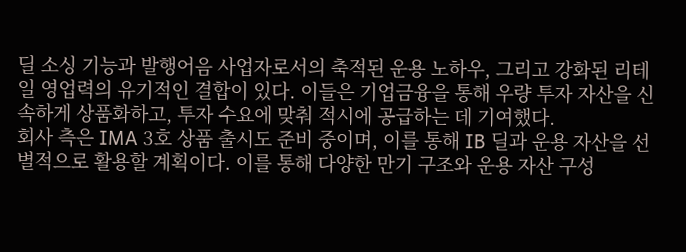딜 소싱 기능과 발행어음 사업자로서의 축적된 운용 노하우, 그리고 강화된 리테일 영업력의 유기적인 결합이 있다. 이들은 기업금융을 통해 우량 투자 자산을 신속하게 상품화하고, 투자 수요에 맞춰 적시에 공급하는 데 기여했다.
회사 측은 IMA 3호 상품 출시도 준비 중이며, 이를 통해 IB 딜과 운용 자산을 선별적으로 활용할 계획이다. 이를 통해 다양한 만기 구조와 운용 자산 구성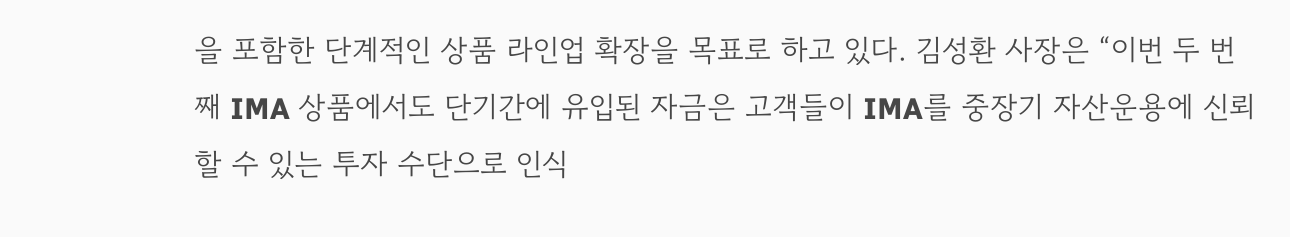을 포함한 단계적인 상품 라인업 확장을 목표로 하고 있다. 김성환 사장은 “이번 두 번째 IMA 상품에서도 단기간에 유입된 자금은 고객들이 IMA를 중장기 자산운용에 신뢰할 수 있는 투자 수단으로 인식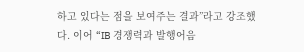하고 있다는 점을 보여주는 결과”라고 강조했다. 이어 “IB 경쟁력과 발행어음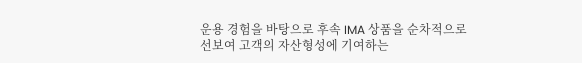운용 경험을 바탕으로 후속 IMA 상품을 순차적으로 선보여 고객의 자산형성에 기여하는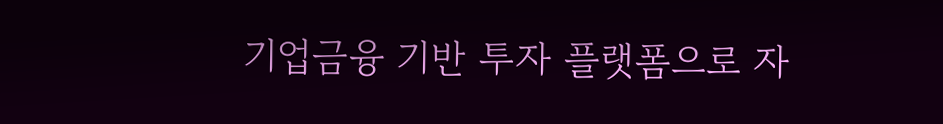기업금융 기반 투자 플랫폼으로 자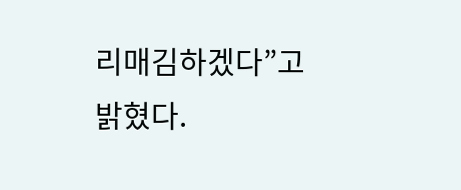리매김하겠다”고 밝혔다.